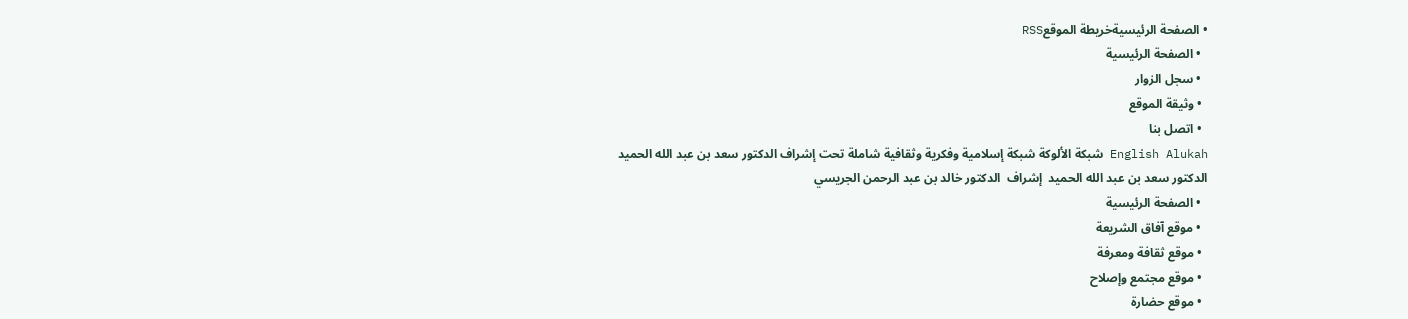• الصفحة الرئيسيةخريطة الموقعRSS
  • الصفحة الرئيسية
  • سجل الزوار
  • وثيقة الموقع
  • اتصل بنا
English Alukah شبكة الألوكة شبكة إسلامية وفكرية وثقافية شاملة تحت إشراف الدكتور سعد بن عبد الله الحميد
الدكتور سعد بن عبد الله الحميد  إشراف  الدكتور خالد بن عبد الرحمن الجريسي
  • الصفحة الرئيسية
  • موقع آفاق الشريعة
  • موقع ثقافة ومعرفة
  • موقع مجتمع وإصلاح
  • موقع حضارة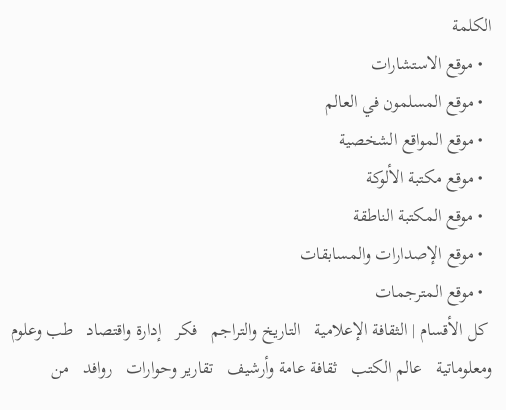الكلمة
  • موقع الاستشارات
  • موقع المسلمون في العالم
  • موقع المواقع الشخصية
  • موقع مكتبة الألوكة
  • موقع المكتبة الناطقة
  • موقع الإصدارات والمسابقات
  • موقع المترجمات
 كل الأقسام | الثقافة الإعلامية   التاريخ والتراجم   فكر   إدارة واقتصاد   طب وعلوم ومعلوماتية   عالم الكتب   ثقافة عامة وأرشيف   تقارير وحوارات   روافد   من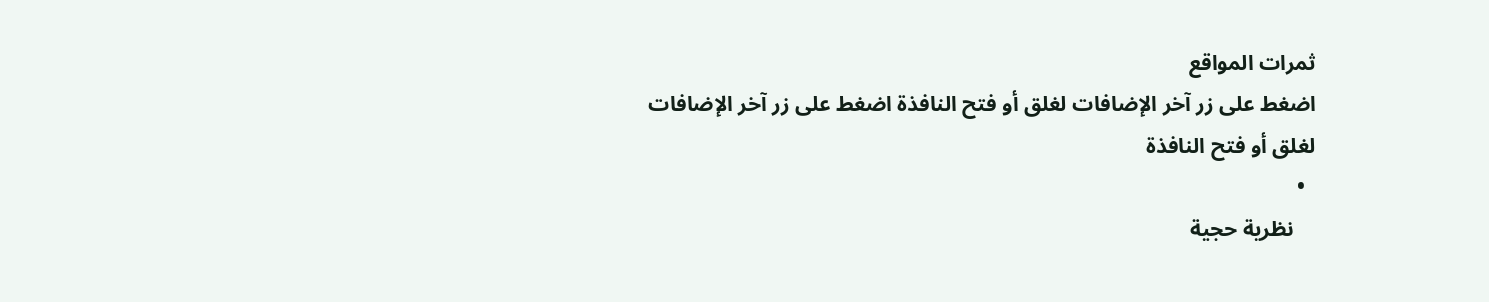ثمرات المواقع
اضغط على زر آخر الإضافات لغلق أو فتح النافذة اضغط على زر آخر الإضافات لغلق أو فتح النافذة
  •
    نظرية حجية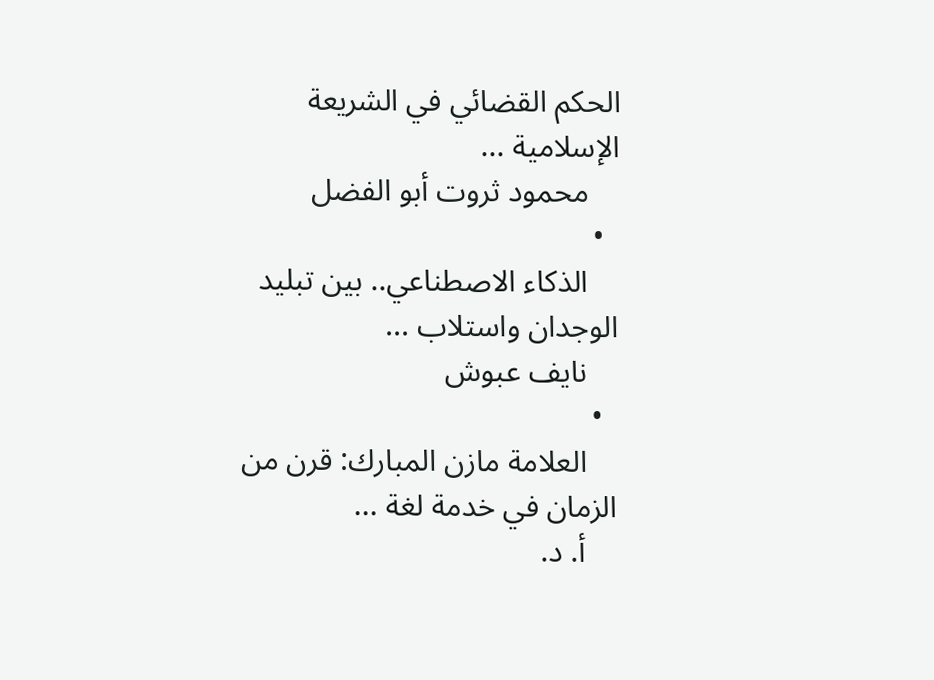الحكم القضائي في الشريعة الإسلامية ...
    محمود ثروت أبو الفضل
  •
    الذكاء الاصطناعي.. بين تبليد الوجدان واستلاب ...
    نايف عبوش
  •
    العلامة مازن المبارك: قرن من الزمان في خدمة لغة ...
    أ. د.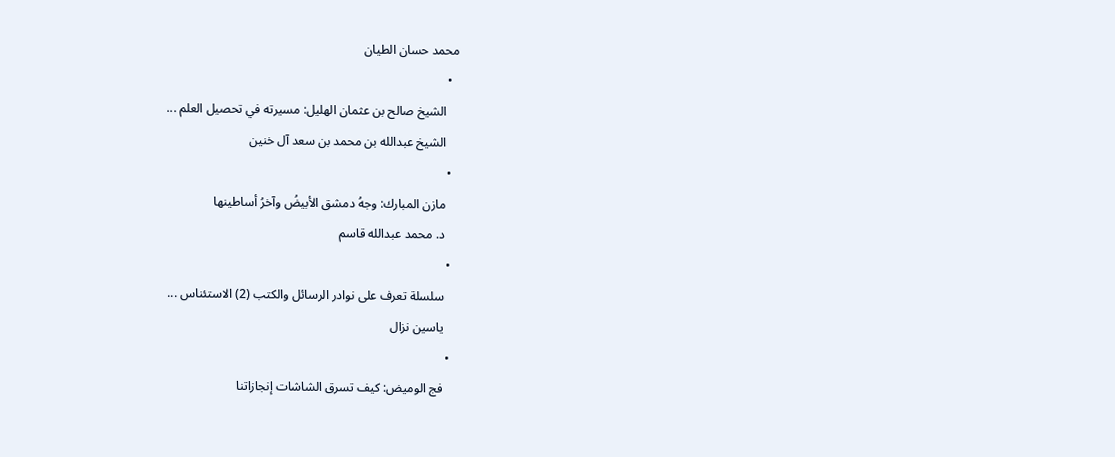محمد حسان الطيان
  •
    الشيخ صالح بن عثمان الهليل: مسيرته في تحصيل العلم ...
    الشيخ عبدالله بن محمد بن سعد آل خنين
  •
    مازن المبارك: وجهُ دمشق الأبيضُ وآخرُ أساطينها
    د. محمد عبدالله قاسم
  •
    سلسلة تعرف على نوادر الرسائل والكتب (2) الاستئناس ...
    ياسين نزال
  •
    فج الوميض: كيف تسرق الشاشات إنجازاتنا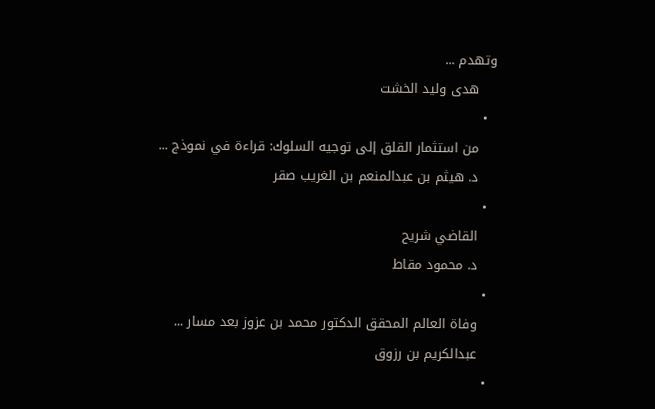وتهدم ...
    هدى وليد الخشت
  •
    من استثمار القلق إلى توجيه السلوك: قراءة في نموذج ...
    د. هيثم بن عبدالمنعم بن الغريب صقر
  •
    القاضي شريح
    د. محمود مقاط
  •
    وفاة العالم المحقق الدكتور محمد بن عزوز بعد مسار ...
    عبدالكريم بن رزوق
  •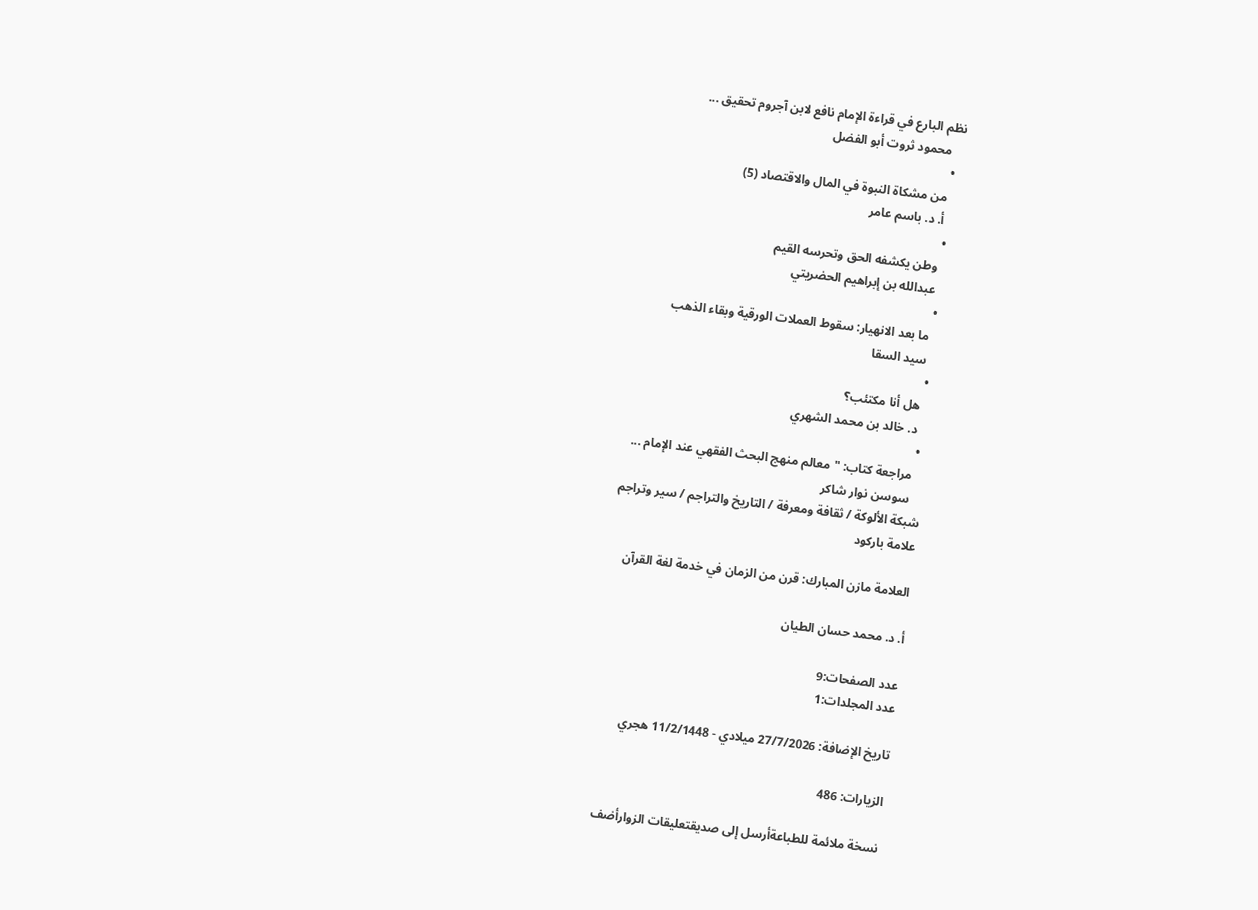نظم البارع في قراءة الإمام نافع لابن آجروم تحقيق ...
    محمود ثروت أبو الفضل
  •
    من مشكاة النبوة في المال والاقتصاد (5)
    أ. د. باسم عامر
  •
    وطن يكشفه الحق وتحرسه القيم
    عبدالله بن إبراهيم الحضريتي
  •
    ما بعد الانهيار: سقوط العملات الورقية وبقاء الذهب
    سيد السقا
  •
    هل أنا مكتئب؟
    د. خالد بن محمد الشهري
  •
    مراجعة كتاب: "معالم منهج البحث الفقهي عند الإمام ...
    سوسن نوار شاكر
شبكة الألوكة / ثقافة ومعرفة / التاريخ والتراجم / سير وتراجم
علامة باركود

العلامة مازن المبارك: قرن من الزمان في خدمة لغة القرآن

أ. د. محمد حسان الطيان

عدد الصفحات:9
عدد المجلدات:1

تاريخ الإضافة: 27/7/2026 ميلادي - 11/2/1448 هجري

الزيارات: 486

نسخة ملائمة للطباعةأرسل إلى صديقتعليقات الزوارأضف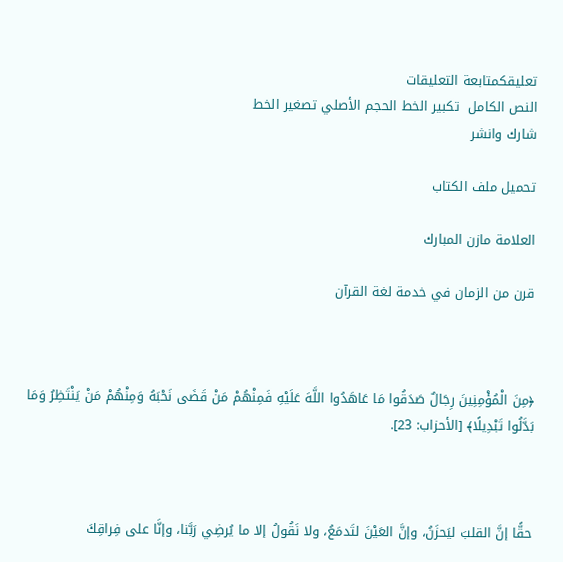تعليقكمتابعة التعليقات
النص الكامل  تكبير الخط الحجم الأصلي تصغير الخط
شارك وانشر

تحميل ملف الكتاب

العلامة مازن المبارك

قرن من الزمان في خدمة لغة القرآن



﴿مِنَ الْمُؤْمِنِينَ رِجَالٌ صَدَقُوا مَا عَاهَدُوا اللَّهَ عَلَيْهِ فَمِنْهُمْ مَنْ قَضَى نَحْبَهُ وَمِنْهُمْ مَنْ يَنْتَظِرُ وَمَا بَدَّلُوا تَبْدِيلًا﴾ [الأحزاب: 23].



حقًّا إنَّ القلبَ ليَحزَنُ، وإنَّ العَيْنَ لتَدمَعُ، ولا نَقُولُ إلا ما يُرضِي رَبَّنا، وإنَّا على فِراقِكَ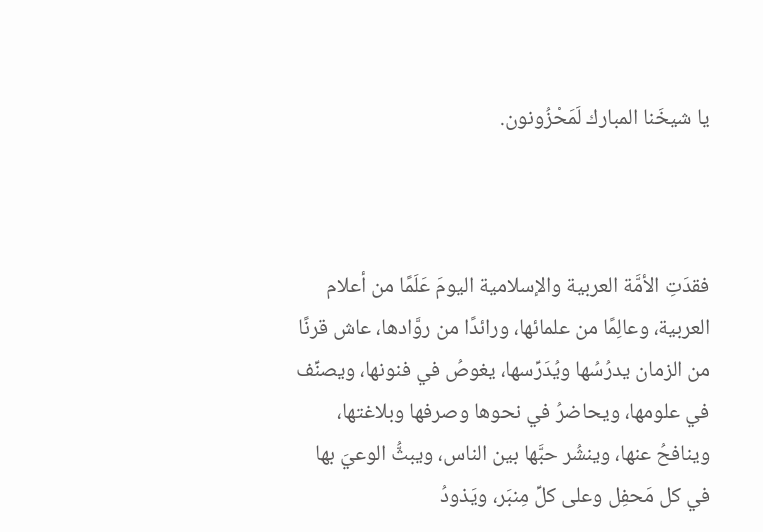يا شيخَنا المبارك لَمَحْزُونون.



فقدَتِ الأمَّة العربية والإسلامية اليومَ عَلَمًا من أعلام العربية، وعالِمًا من علمائها، ورائدًا من روَّادها، عاش قرنًا من الزمان يدرُسُها ويُدَرِّسها، يغوصُ في فنونها، ويصنِّف في علومها، ويحاضرُ في نحوها وصرفها وبلاغتها، وينافحُ عنها، وينشُر حبَّها بين الناس، ويبثُّ الوعيَ بها في كل مَحفِل وعلى كلِّ مِنبَر، ويَذودُ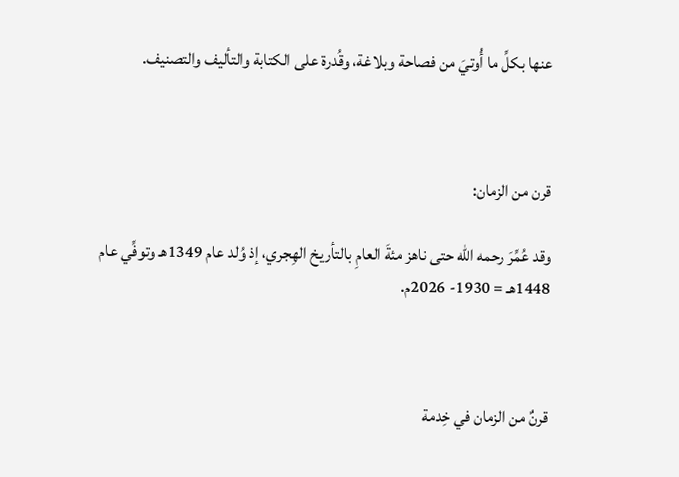عنها بكلِّ ما أُوتيَ من فصاحة وبلاغة، وقُدرة على الكتابة والتأليف والتصنيف.



قرن من الزمان:

وقد عُمِّرَ رحمه الله حتى ناهز مئةَ العامِ بالتأريخ الهِجري، إذ وُلد عام 1349هـ وتوفِّي عام 1448هـ = 1930- 2026م.



قرنٌ من الزمان في خِدمة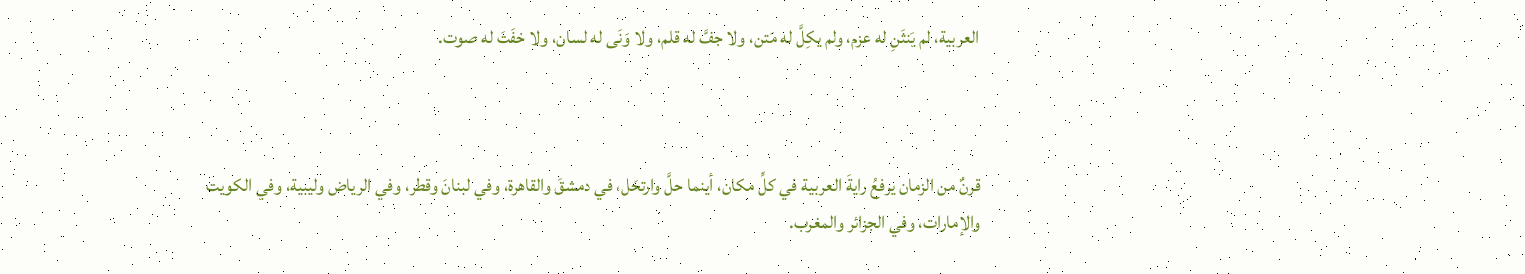العربية، لم يَنثَنِ له عزم، ولم يكِلَّ له مَتن، ولا جفَّ له قلم، ولا وَنَى له لسان، ولا خفَتَ له صوت.



قرنٌ من الزمان يرفعُ رايةَ العربية في كلِّ مكان، أينما حلَّ وارتحَل، في دمشقَ والقاهرة، وفي لبنانَ وقطر، وفي الرياض وليبية، وفي الكويت والإمارات، وفي الجزائر والمغرب.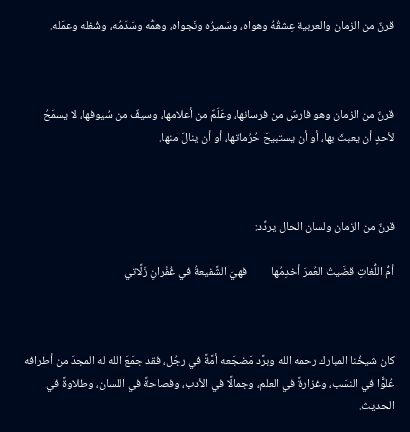قرنٌ من الزمان والعربية عِشقُهُ وهواه، وسَميرُه ونَجواه، وهمُّه وسَدَمُه، وشُغله وعمَله.



قرنٌ من الزمان وهو فارسٌ من فرسانها، وعَلَمٌ من أعلامها، وسيفٌ من سُيوفها، لا يسمَحُ لأحدٍ أن يعبثَ بها، أو أن يستبيحَ حُرُماتها، أو أن ينالَ منها.



قرنٌ من الزمان ولسان الحال يردِّد:

أمُّ اللُّغاتِ قضَيتُ العُمرَ أخدِمُها         فهيَ الشَّفيعةُ في غُفْرانِ زَلَّاتي



كان شيخُنا المبارك رحمه الله وبرَّد مَضجَعه أمَّةً في رجُل، فقد جمَعَ الله له المجدَ من أطرافه عُلوًّا في النسَب، وغزارةً في العلم، وجمالًا في الأدب، وفصاحةً في اللسان، وطلاوةً في الحديث.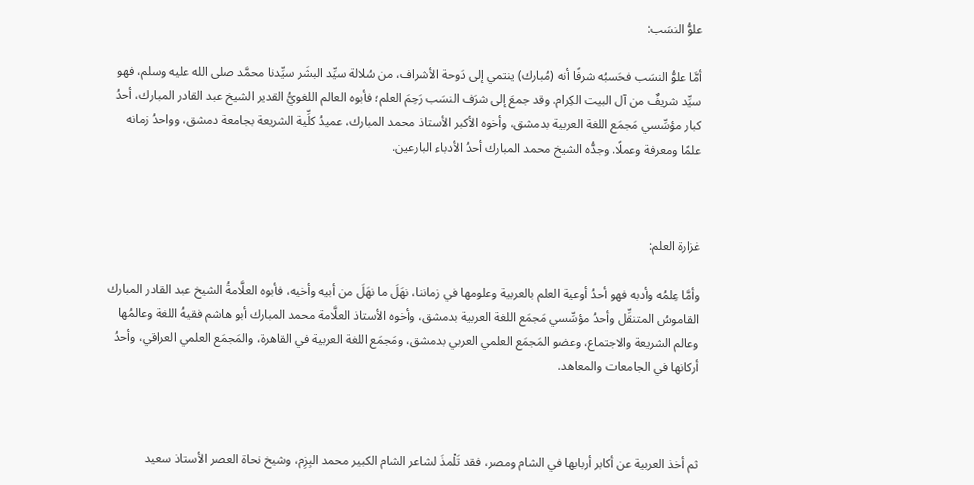علوُّ النسَب:

أمَّا علوُّ النسَب فحَسبُه شرفًا أنه (مُبارك) ينتمي إلى دَوحة الأشراف، من سُلالة سيِّد البشَر سيِّدنا محمَّد صلى الله عليه وسلم، فهو سيِّد شريفٌ من آل البيت الكِرام. وقد جمعَ إلى شرَف النسَب رَحِمَ العلم؛ فأبوه العالم اللغويُّ القدير الشيخ عبد القادر المبارك، أحدُ كبار مؤسِّسي مَجمَع اللغة العربية بدمشق، وأخوه الأكبر الأستاذ محمد المبارك، عميدُ كلِّية الشريعة بجامعة دمشق، وواحدُ زمانه علمًا ومعرفة وعملًا. وجدُّه الشيخ محمد المبارك أحدُ الأدباء البارعين.



غزارة العلم:

وأمَّا عِلمُه وأدبه فهو أحدُ أوعية العلم بالعربية وعلومها في زماننا، نهَلَ ما نهَلَ من أبيه وأخيه، فأبوه العلَّامةُ الشيخ عبد القادر المبارك القاموسُ المتنقِّل وأحدُ مؤسِّسي مَجمَع اللغة العربية بدمشق، وأخوه الأستاذ العلَّامة محمد المبارك أبو هاشم فقيهُ اللغة وعالمُها وعالم الشريعة والاجتماع، وعضو المَجمَع العلمي العربي بدمشق، ومَجمَع اللغة العربية في القاهرة، والمَجمَع العلمي العراقي، وأحدُ أركانها في الجامعات والمعاهد.



ثم أخذ العربية عن أكابر أربابها في الشام ومصر، فقد تَلْمذَ لشاعر الشام الكبير محمد البِزِم، وشيخ نحاة العصر الأستاذ سعيد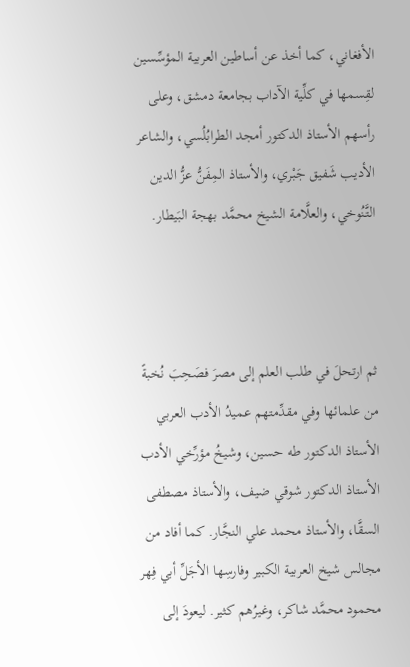الأفغاني، كما أخذ عن أساطين العربية المؤسِّسين لقِسمها في كلِّية الآداب بجامعة دمشق، وعلى رأسهم الأستاذ الدكتور أمجد الطرابُلُسي، والشاعر الأديب شَفيق جَبْري، والأستاذ المِفَنُّ عزُّ الدين التَّنُوخي، والعلَّامة الشيخ محمَّد بهجة البَيطار.



ثم ارتحلَ في طلب العلم إلى مصرَ فصَحِبَ نُخبةً من علمائها وفي مقدِّمتهم عميدُ الأدب العربي الأستاذ الدكتور طه حسين، وشيخُ مؤرِّخي الأدب الأستاذ الدكتور شوقي ضيف، والأستاذ مصطفى السقَّا، والأستاذ محمد علي النجَّار. كما أفاد من مجالس شيخ العربية الكبير وفارسِها الأجَلِّ أبي فِهر محمود محمَّد شاكر، وغيرُهم كثير. ليعودَ إلى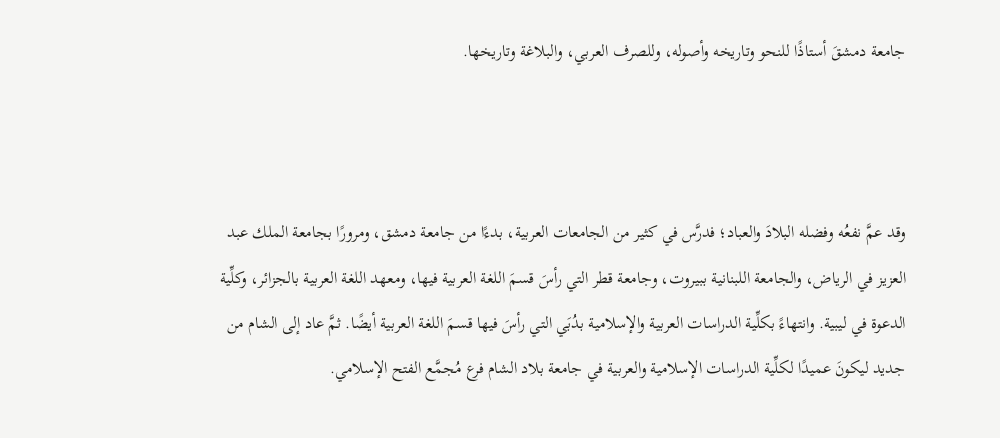جامعة دمشقَ أستاذًا للنحو وتاريخه وأصوله، وللصرف العربي، والبلاغة وتاريخها.



وقد عمَّ نفعُه وفضله البلادَ والعباد؛ فدرَّس في كثير من الجامعات العربية، بدءًا من جامعة دمشق، ومرورًا بجامعة الملك عبد العزيز في الرياض، والجامعة اللبنانية ببيروت، وجامعة قطر التي رأسَ قسمَ اللغة العربية فيها، ومعهد اللغة العربية بالجزائر، وكلِّية الدعوة في ليبية. وانتهاءً بكلِّية الدراسات العربية والإسلامية بدُبَي التي رأسَ فيها قسمَ اللغة العربية أيضًا. ثمَّ عاد إلى الشام من جديد ليكونَ عميدًا لكلِّية الدراسات الإسلامية والعربية في جامعة بلاد الشام فرع مُجمَّع الفتح الإسلامي.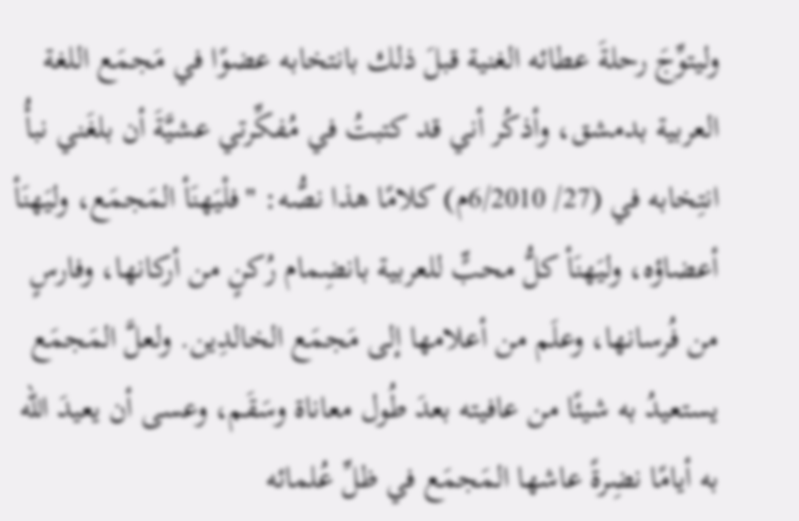وليتوِّجَ رحلةَ عطائه الغنية قبلَ ذلك بانتخابه عضوًا في مَجمَع اللغة العربية بدمشق، وأذكُر أني قد كتبتُ في مُفكِّرتي عشيَّةَ أن بلغَني نبأُ انتِخابه في (27/ 6/2010م) كلامًا هذا نصُّه: "فلْيَهنَأ المَجمَع، وليَهنَأ أعضاؤه، وليَهنَأ كلُّ محبٍّ للعربية بانضِمام رُكنٍ من أركانها، وفارسٍ من فُرسانها، وعلَم من أعلامها إلى مَجمَع الخالدِين. ولعلَّ المَجمَع يستعيدُ به شيئًا من عافيته بعدَ طُول معاناة وسَقَم، وعسى أن يعيدَ الله به أيامًا نضِرةً عاشها المَجمَع في ظلِّ عُلمائه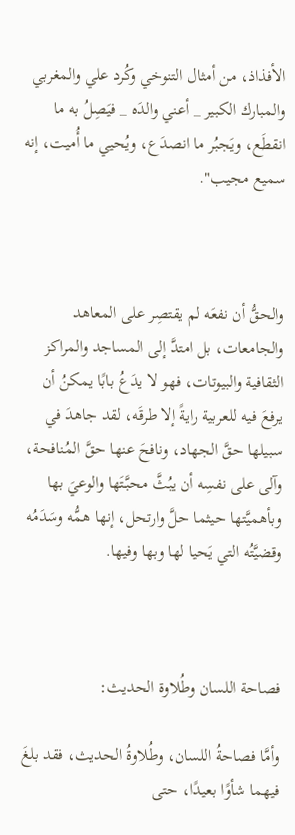الأفذاذ، من أمثال التنوخي وكُرد علي والمغربي والمبارك الكبير _ أعني والدَه _ فيَصِلُ به ما انقطَع، ويَجبُر ما انصدَع، ويُحيي ما أُميت، إنه سميع مجيب".



والحقُّ أن نفعَه لم يقتصِر على المعاهد والجامعات، بل امتدَّ إلى المساجد والمراكز الثقافية والبيوتات، فهو لا يدَعُ بابًا يمكنُ أن يرفعَ فيه للعربية رايةً إلا طرقَه، لقد جاهدَ في سبيلها حقَّ الجهاد، ونافحَ عنها حقَّ المُنافحة، وآلى على نفسِه أن يبُثَّ محبَّتَها والوعيَ بها وبأهميَّتها حيثما حلَّ وارتحل، إنها همُّه وسَدَمُه وقضيَّتُه التي يَحيا لها وبها وفيها.



فصاحة اللسان وطُلاوة الحديث:

وأمَّا فصاحةُ اللسان، وطُلاوةُ الحديث، فقد بلغَ فيهما شأوًا بعيدًا، حتى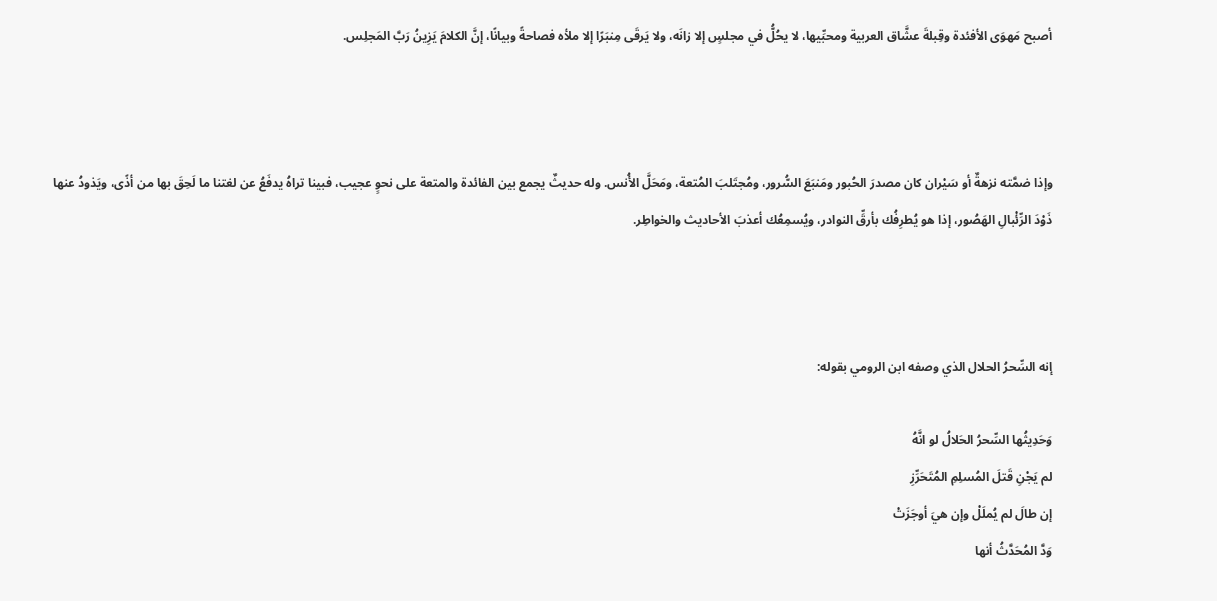أصبح مَهوَى الأفئدة وقِبلةَ عشَّاق العربية ومحبِّيها، لا يحُلُّ في مجلسٍ إلا زانَه، ولا يَرقَى مِنبَرًا إلا ملأه فصاحةً وبيانًا، إنَّ الكلامَ يَزِينُ رَبَّ المَجلِس.



وإذا ضمَّته نزهةٌ أو سَيْران كان مصدرَ الحُبور ومَنبَعَ السُّرور، ومُجتَلبَ المُتعة، ومَحَلَّ الأُنس. وله حديثٌ يجمع بين الفائدة والمتعة على نحوٍ عجيب، فبينا تراهُ يدفَعُ عن لغتنا ما لَحِقَ بها من أذًى، ويَذودُ عنها ذَوْدَ الرِّئْبالِ الهَصُور، إذا هو يُطرِفُك بأرقِّ النوادر، ويُسمِعُك أعذبَ الأحاديث والخواطِر.



إنه السِّحرُ الحلال الذي وصفه ابن الرومي بقوله:

وَحَدِيثُها السِّحرُ الحَلالُ لو انَّهُ
لم يَجْنِ قَتلَ المُسلِمِ المُتَحَرِّزِ
إن طالَ لم يُملَلْ وإن هيَ أوجَزَتْ
وَدَّ المُحَدَّثُ أنها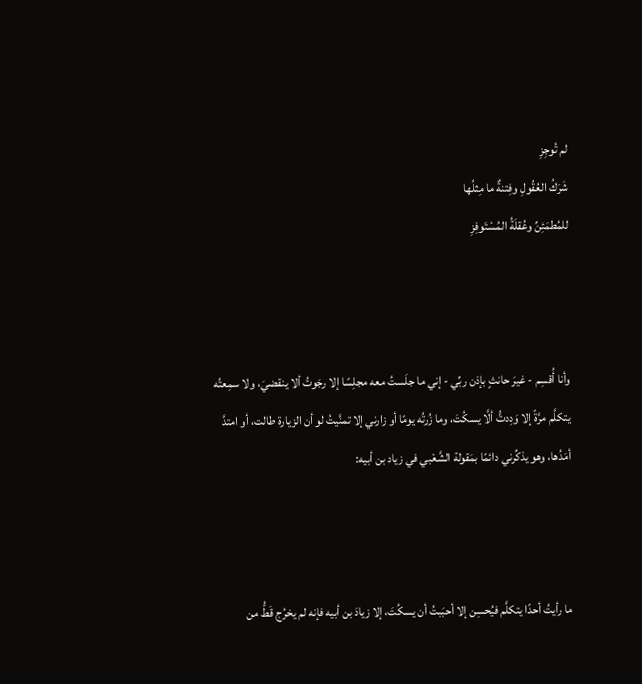لم تُوجِزِ
شَرَكُ العُقُولِ وفِتنةٌ ما مِثلُها
للمُطمَئِنِّ وعُقلَةُ المُسْتَوفِزِ



وأنا أُقسِم - غيرَ حانثٍ بإذن ربِّي - إني ما جلَستُ معه مجلِسًا إلا رجَوتُ ألا ينقضيَ، ولا سمِعتُه يتكلَّم مرَّةً إلا وَدِدتُّ ألَّا يسكُتَ، وما زُرتُه يومًا أو زارني إلا تمنَّيتُ لو أن الزيارة طالت، أو امتدَّ أمَدُها، وهو يذكِّرني دائمًا بمَقولة الشَّعْبي في زياد بن أبيه:



ما رأيتُ أحدًا يتكلَّم فيُحسِن إلا أحبَبتُ أن يسكُتَ، إلا زيادَ بن أبيه فإنه لم يخرُج قَطُّ من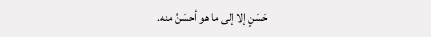حَسَنٍ إلا إلى ما هو أحسَنُ منه.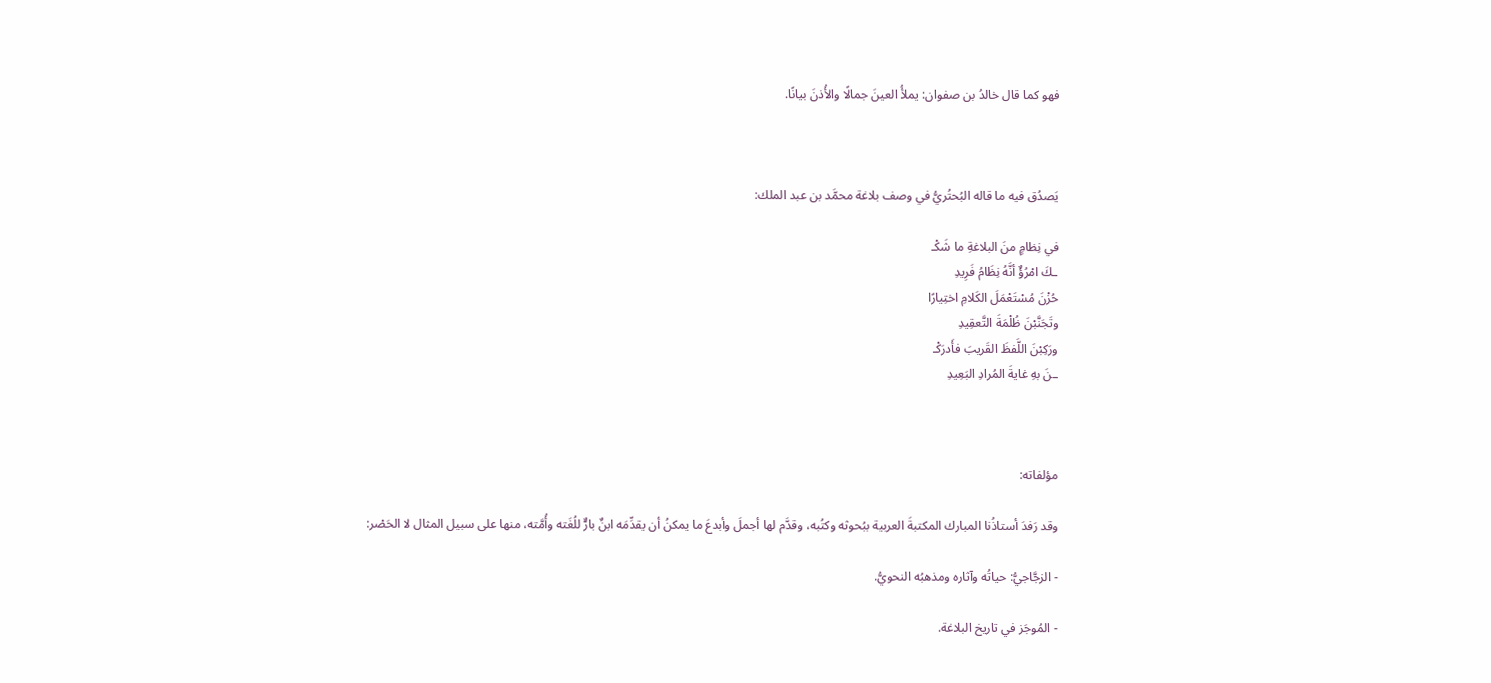فهو كما قال خالدُ بن صفوان: يملأُ العينَ جمالًا والأُذنَ بيانًا.



يَصدُق فيه ما قاله البُحتُريُّ في وصف بلاغة محمَّد بن عبد الملك:

في نِظامٍ منَ البلاغةِ ما شَكْـ
ـكَ امْرُؤٌ أنَّهُ نِظَامُ فَرِيدِ
حُزْنَ مُسْتَعْمَلَ الكَلامِ اختِيارًا
وتَجَنَّبْنَ ظُلْمَةَ التَّعقِيدِ
ورَكِبْنَ اللَّفظَ القَريبَ فأَدرَكْـ
ـنَ بهِ غايةَ المُرادِ البَعِيدِ



مؤلفاته:

وقد رَفدَ أستاذُنا المبارك المكتبةَ العربية ببُحوثه وكتُبه، وقدَّم لها أجملَ وأبدعَ ما يمكنُ أن يقدِّمَه ابنٌ بارٌّ للُغَته وأُمَّته، منها على سبيل المثال لا الحَصْر:

- الزجَّاجيُّ: حياتُه وآثاره ومذهبُه النحويُّ.

- المُوجَز في تاريخ البلاغة.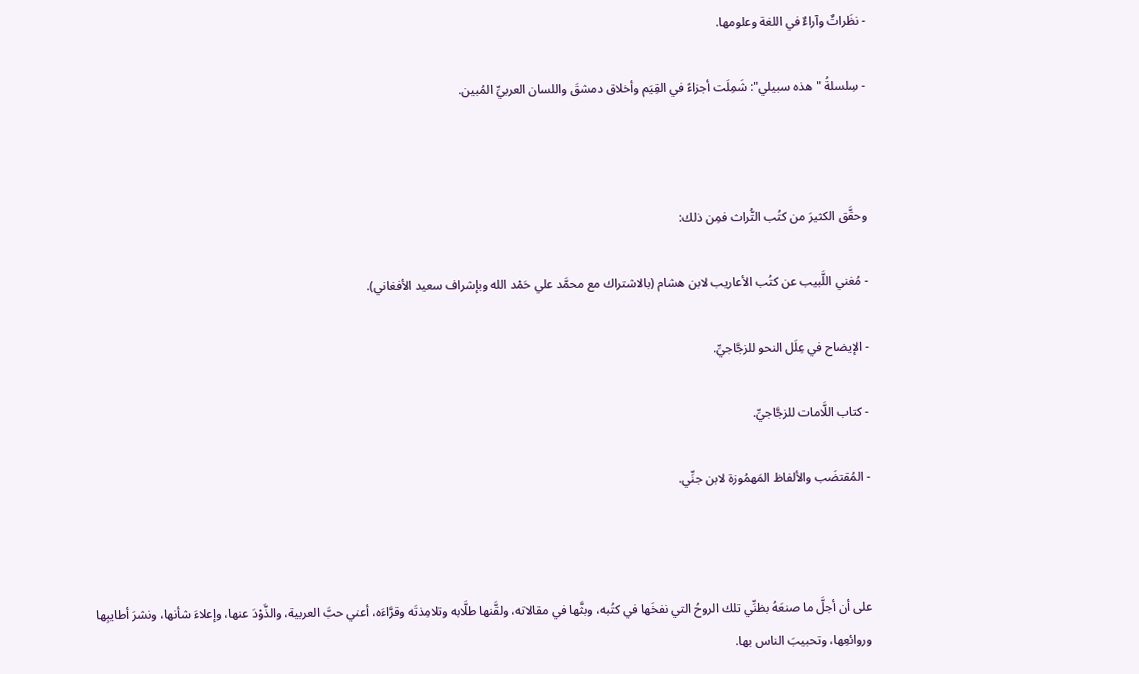- نظَراتٌ وآراءٌ في اللغة وعلومها.

- سِلسلةُ "هذه سبيلي": شَمِلَت أجزاءً في القِيَم وأخلاق دمشقَ واللسان العربيِّ المُبين.



وحقَّق الكثيرَ من كتُب التُّراث فمِن ذلك:

- مُغني اللَّبيب عن كتُب الأعاريب لابن هشام (بالاشتراك مع محمَّد علي حَمْد الله وبإشراف سعيد الأفغاني).

- الإيضاح في عِلَل النحو للزجَّاجيِّ.

- كتاب اللَّامات للزجَّاجيِّ.

- المُقتضَب والألفاظ المَهمُوزة لابن جنِّي.



على أن أجلَّ ما صنعَهُ بظنِّي تلك الروحُ التي نفخَها في كتُبه، وبثَّها في مقالاته، ولقَّنها طلَّابه وتلامِذتَه وقرَّاءَه، أعني حبَّ العربية، والذَّوْدَ عنها، وإعلاءَ شأنها، ونشرَ أطايبِها وروائعِها، وتحبيبَ الناس بها.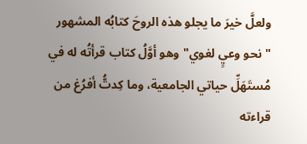ولعلَّ خيرَ ما يجلو هذه الروحَ كتابُه المشهور "نحو وعيٍ لغوي" وهو أوَّلُ كتاب قرأتُه له في مُستَهَلِّ حياتي الجامعية، وما كِدتُّ أفرُغ من قراءته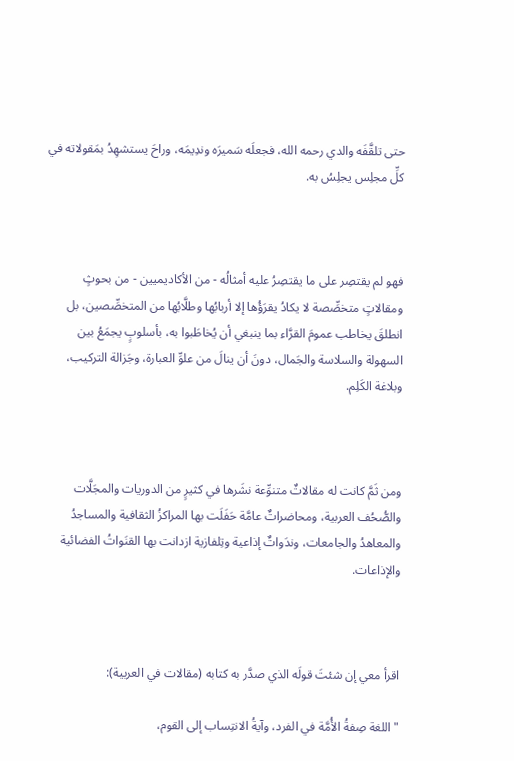حتى تلقَّفَه والدي رحمه الله، فجعلَه سَميرَه وندِيمَه، وراحَ يستشهِدُ بمَقولاته في كلِّ مجلِس يجلِسُ به.



فهو لم يقتصِر على ما يقتصِرُ عليه أمثالُه - من الأكاديميين - من بحوثٍ ومقالاتٍ متخصِّصة لا يكادُ يقرَؤُها إلا أربابُها وطلَّابُها من المتخصِّصين، بل انطلقَ يخاطب عمومَ القرَّاء بما ينبغي أن يُخاطَبوا به، بأسلوبٍ يجمَعُ بين السهولة والسلاسة والجَمال، دونَ أن ينالَ من علوِّ العبارة، وجَزالة التركيب، وبلاغة الكَلِم.



ومن ثَمَّ كانت له مقالاتٌ متنوِّعة نشَرها في كثيرٍ من الدوريات والمجَلَّات والصُّحُف العربية، ومحاضراتٌ عامَّة حَفَلَت بها المراكزُ الثقافية والمساجدُ والمعاهدُ والجامعات، وندَواتٌ إذاعية وتِلفازية ازدانت بها القنَواتُ الفضائية والإذاعات.



اقرأ معي إن شئتَ قولَه الذي صدَّر به كتابه (مقالات في العربية):

"اللغة صِفةُ الأُمَّة في الفرد، وآيةُ الانتِساب إلى القوم،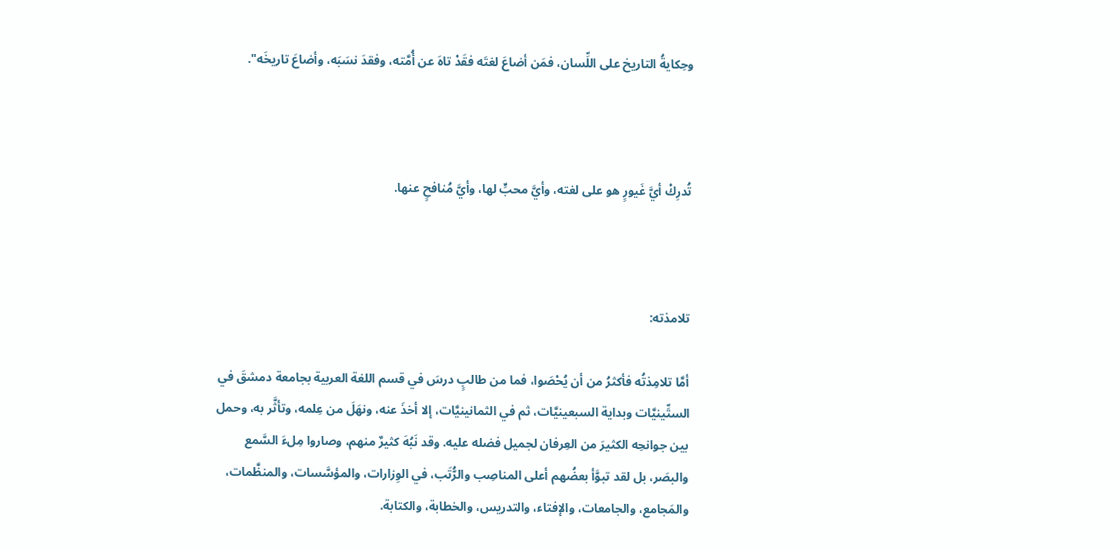وحِكايةُ التاريخ على اللِّسان، فمَن أضاعَ لغتَه فقَدْ تاهَ عن أُمَّته، وفقدَ نسَبَه، وأضاعَ تاريخَه".



تُدرِكْ أيَّ غَيورٍ هو على لغته، وأيَّ محبٍّ لها، وأيَّ مُنافحٍ عنها.



تلامذته:

أمَّا تلامِذتُه فأكثرُ من أن يُحْصَوا، فما من طالبٍ درسَ في قسم اللغة العربية بجامعة دمشقَ في الستِّينيَّات وبداية السبعينيَّات، ثم في الثمانينيَّات، إلا أخذَ عنه، ونهَلَ من عِلمه، وتأثَّر به، وحمل بين جوانحِه الكثيرَ من العِرفان لجميل فضله عليه. وقد نَبُهَ كثيرٌ منهم، وصاروا مِلءَ السَّمع والبصَر، بل لقد تبوَّأ بعضُهم أعلى المناصِب والرُّتَب، في الوِزارات، والمؤسَّسات، والمنظَّمات، والمَجامع، والجامعات، والإفتاء، والتدريس، والخطابة، والكتابة.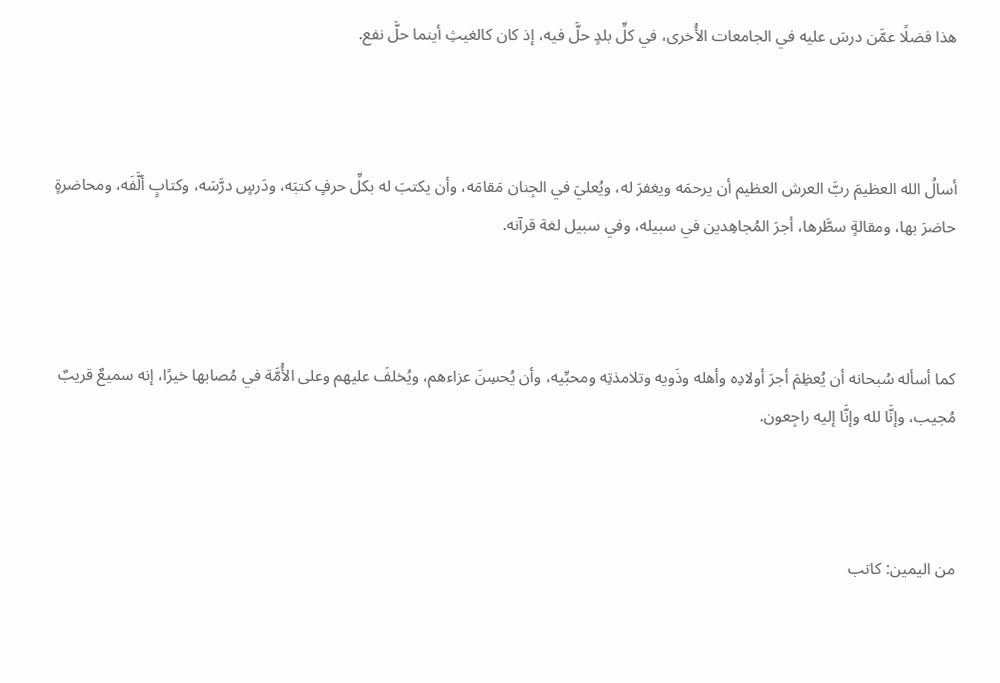هذا فضلًا عمَّن درسَ عليه في الجامعات الأُخرى، في كلِّ بلدٍ حلَّ فيه، إذ كان كالغيثِ أينما حلَّ نفع.



أسالُ الله العظيمَ ربَّ العرش العظيم أن يرحمَه ويغفرَ له، ويُعليَ في الجِنان مَقامَه، وأن يكتبَ له بكلِّ حرفٍ كتبَه، ودَرسٍ درَّسَه، وكتابٍ ألَّفَه، ومحاضرةٍ حاضرَ بها، ومقالةٍ سطَّرها، أجرَ المُجاهِدين في سبيله، وفي سبيل لغة قرآنه.



كما أسأله سُبحانه أن يُعظِمَ أجرَ أولادِه وأهله وذَويه وتلامذتِه ومحبِّيه، وأن يُحسِنَ عزاءهم، ويُخلفَ عليهم وعلى الأُمَّة في مُصابها خيرًا، إنه سميعٌ قريبٌ مُجيب، وإنَّا لله وإنَّا إليه راجِعون.



من اليمين: كاتب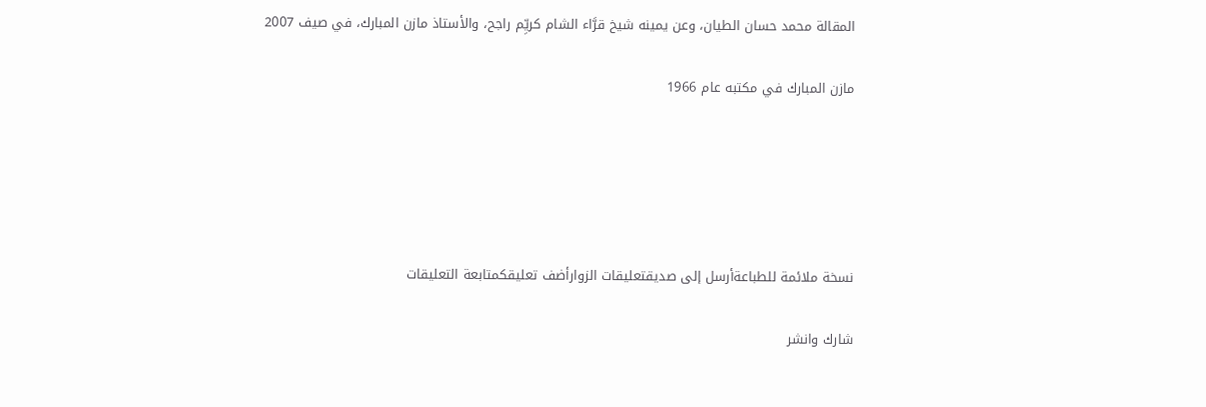المقالة محمد حسان الطيان، وعن يمينه شيخ قرَّاء الشام كريِّم راجح، والأستاذ مازن المبارك، في صيف 2007

مازن المبارك في مكتبه عام 1966





نسخة ملائمة للطباعةأرسل إلى صديقتعليقات الزوارأضف تعليقكمتابعة التعليقات

شارك وانشر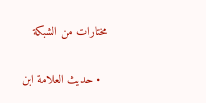مختارات من الشبكة

  • حديث العلامة ابن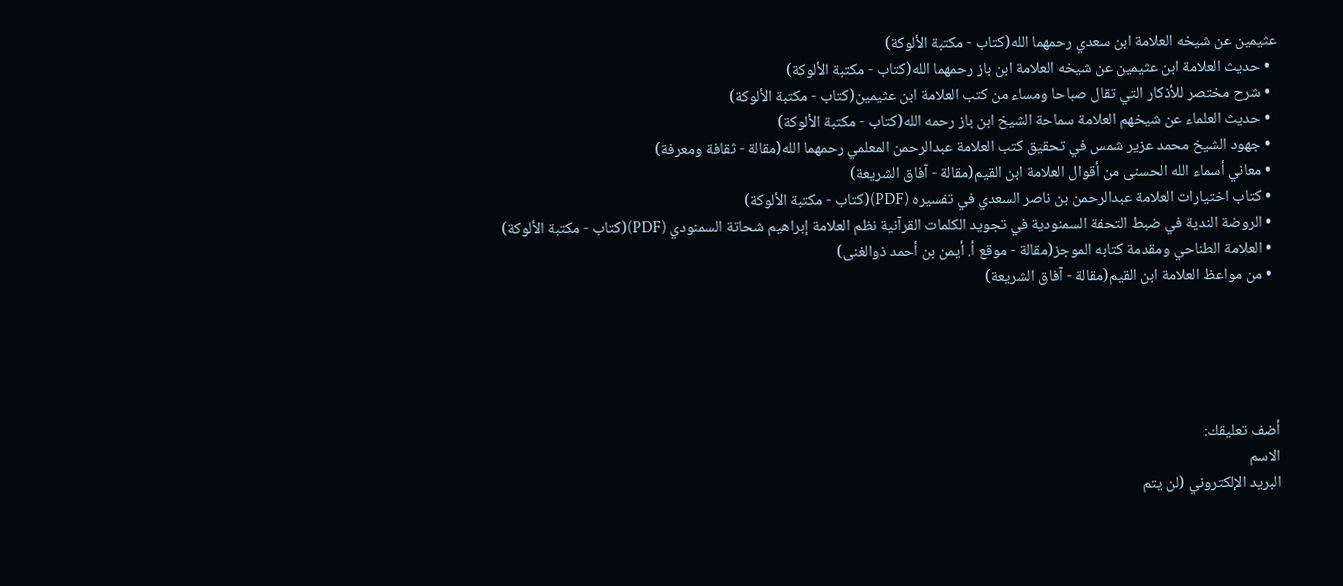عثيمين عن شيخه العلامة ابن سعدي رحمهما الله(كتاب - مكتبة الألوكة)
  • حديث العلامة ابن عثيمين عن شيخه العلامة ابن باز رحمهما الله(كتاب - مكتبة الألوكة)
  • شرح مختصر للأذكار التي تقال صباحا ومساء من كتب العلامة ابن عثيمين(كتاب - مكتبة الألوكة)
  • حديث العلماء عن شيخهم العلامة سماحة الشيخ ابن باز رحمه الله(كتاب - مكتبة الألوكة)
  • جهود الشيخ محمد عزير شمس في تحقيق كتب العلامة عبدالرحمن المعلمي رحمهما الله(مقالة - ثقافة ومعرفة)
  • معاني أسماء الله الحسنى من أقوال العلامة ابن القيم(مقالة - آفاق الشريعة)
  • كتاب اختيارات العلامة عبدالرحمن بن ناصر السعدي في تفسيره (PDF)(كتاب - مكتبة الألوكة)
  • الروضة الندية في ضبط التحفة السمنودية في تجويد الكلمات القرآنية نظم العلامة إبراهيم شحاتة السمنودي (PDF)(كتاب - مكتبة الألوكة)
  • العلامة الطناحي ومقدمة كتابه الموجز(مقالة - موقع أ. أيمن بن أحمد ذوالغنى)
  • من مواعظ العلامة ابن القيم(مقالة - آفاق الشريعة)





أضف تعليقك:
الاسم
البريد الإلكتروني (لن يتم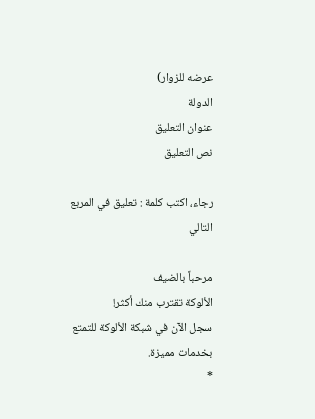عرضه للزوار)
الدولة
عنوان التعليق
نص التعليق

رجاء، اكتب كلمة : تعليق في المربع التالي

مرحباً بالضيف
الألوكة تقترب منك أكثر!
سجل الآن في شبكة الألوكة للتمتع بخدمات مميزة.
*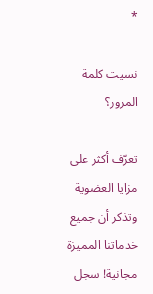*

نسيت كلمة المرور؟

تعرّف أكثر على مزايا العضوية وتذكر أن جميع خدماتنا المميزة مجانية! سجل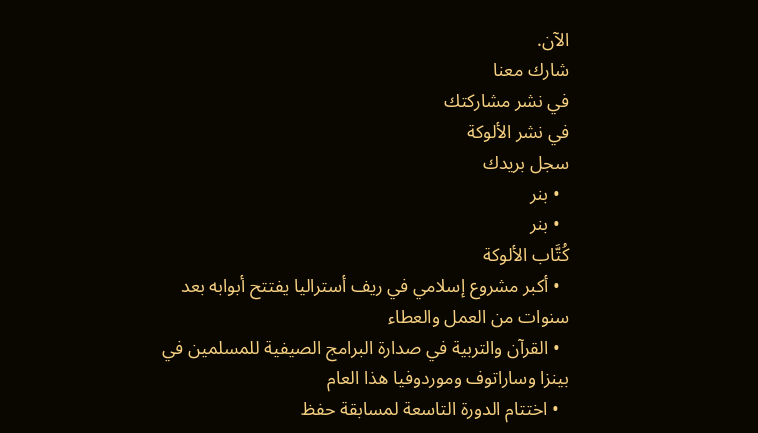الآن.
شارك معنا
في نشر مشاركتك
في نشر الألوكة
سجل بريدك
  • بنر
  • بنر
كُتَّاب الألوكة
  • أكبر مشروع إسلامي في ريف أستراليا يفتتح أبوابه بعد سنوات من العمل والعطاء
  • القرآن والتربية في صدارة البرامج الصيفية للمسلمين في بينزا وساراتوف وموردوفيا هذا العام
  • اختتام الدورة التاسعة لمسابقة حفظ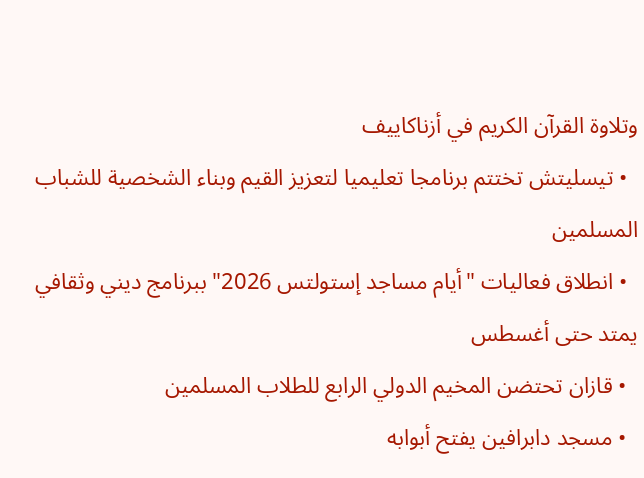وتلاوة القرآن الكريم في أزناكاييف
  • تيسليتش تختتم برنامجا تعليميا لتعزيز القيم وبناء الشخصية للشباب المسلمين
  • انطلاق فعاليات "أيام مساجد إستولتس 2026" ببرنامج ديني وثقافي يمتد حتى أغسطس
  • قازان تحتضن المخيم الدولي الرابع للطلاب المسلمين
  • مسجد دابرافين يفتح أبوابه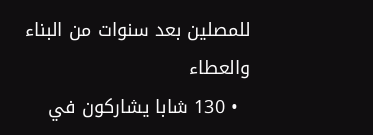للمصلين بعد سنوات من البناء والعطاء
  • 130 شابا يشاركون في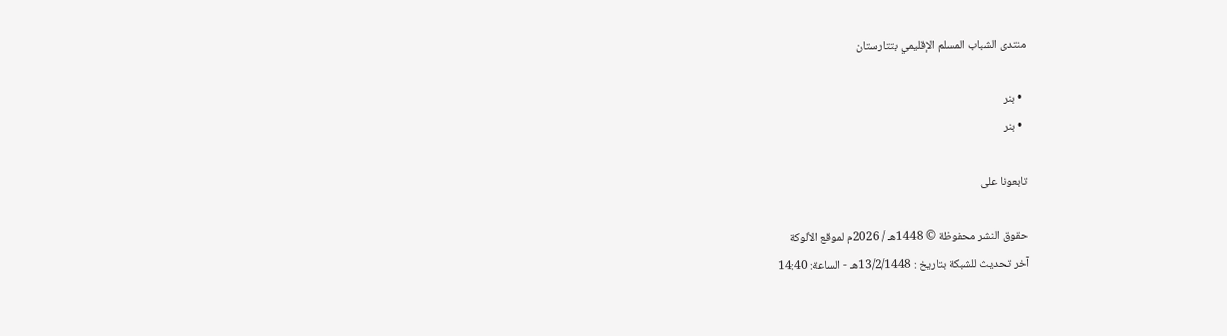منتدى الشباب المسلم الإقليمي بتتارستان

  • بنر
  • بنر

تابعونا على

حقوق النشر محفوظة © 1448هـ / 2026م لموقع الألوكة
آخر تحديث للشبكة بتاريخ : 13/2/1448هـ - الساعة: 14:40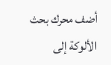أضف محرك بحث الألوكة إلى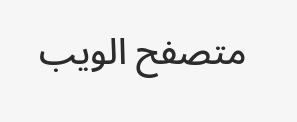متصفح الويب